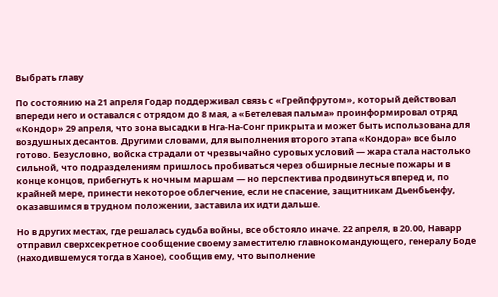Выбрать главу

По состоянию на 21 апреля Годар поддерживал связь с «Грейпфрутом», который действовал впереди него и оставался с отрядом до 8 мая, а «Бетелевая пальма» проинформировал отряд «Кондор» 29 апреля, что зона высадки в Нга-На-Сонг прикрыта и может быть использована для воздушных десантов. Другими словами, для выполнения второго этапа «Кондора» все было готово. Безусловно, войска страдали от чрезвычайно суровых условий — жара стала настолько сильной, что подразделениям пришлось пробиваться через обширные лесные пожары и в конце концов, прибегнуть к ночным маршам — но перспектива продвинуться вперед и, по крайней мере, принести некоторое облегчение, если не спасение, защитникам Дьенбьенфу, оказавшимся в трудном положении, заставила их идти дальше.

Но в других местах, где решалась судьба войны, все обстояло иначе. 22 апреля, в 20.00, Наварр отправил сверхсекретное сообщение своему заместителю главнокомандующего, генералу Боде (находившемуся тогда в Ханое), сообщив ему, что выполнение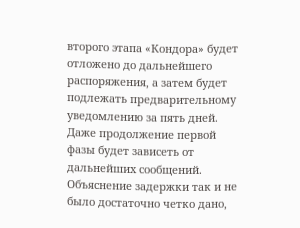второго этапа «Кондора» будет отложено до дальнейшего распоряжения, а затем будет подлежать предварительному уведомлению за пять дней. Даже продолжение первой фазы будет зависеть от дальнейших сообщений. Объяснение задержки так и не было достаточно четко дано,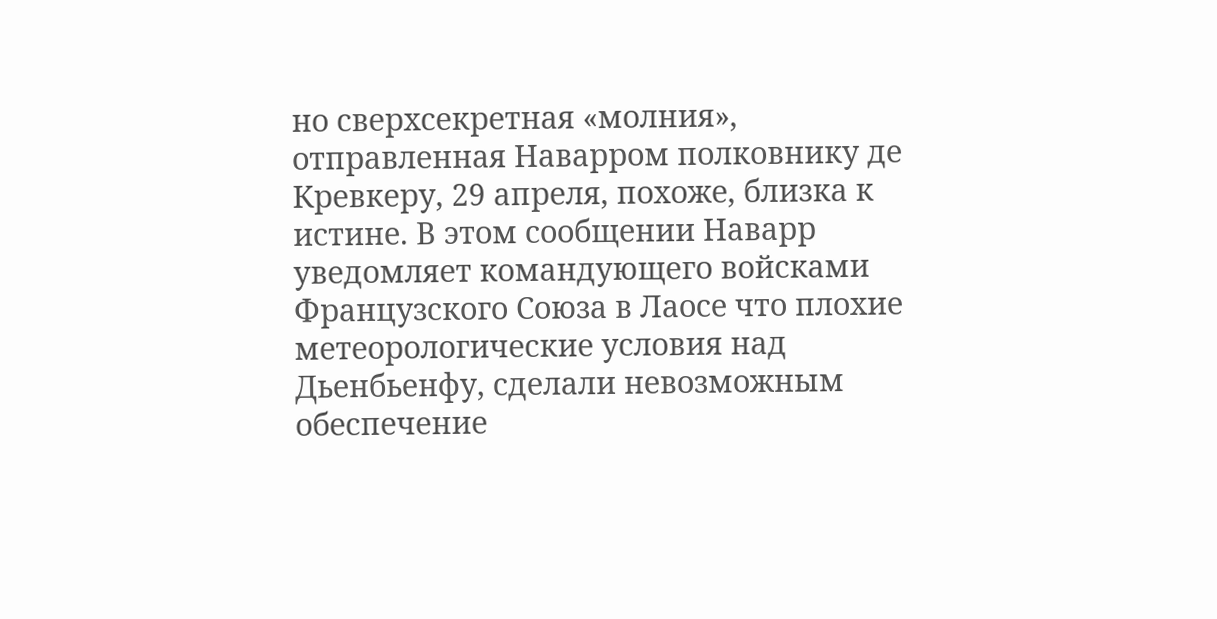но сверхсекретная «молния», отправленная Наварром полковнику де Кревкеру, 29 апреля, похоже, близка к истине. В этом сообщении Наварр уведомляет командующего войсками Французского Союза в Лаосе что плохие метеорологические условия над Дьенбьенфу, сделали невозможным обеспечение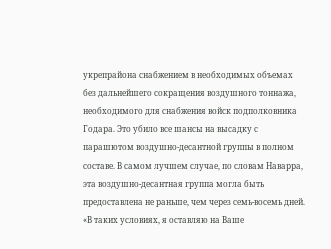укрепрайона снабжением в необходимых объемах без дальнейшего сокращения воздушного тоннажа, необходимого для снабжения войск подполковника Годара. Это убило все шансы на высадку с парашютом воздушно-десантной группы в полном составе. В самом лучшем случае, по словам Наварра, эта воздушно-десантная группа могла быть предоставлена не раньше, чем через семь-восемь дней. «В таких условиях, я оставляю на Ваше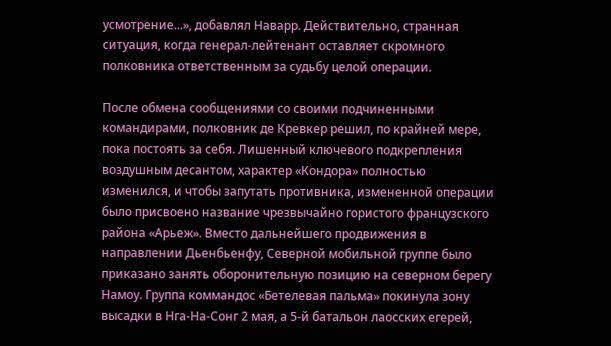усмотрение...», добавлял Наварр. Действительно, странная ситуация, когда генерал-лейтенант оставляет скромного полковника ответственным за судьбу целой операции.

После обмена сообщениями со своими подчиненными командирами, полковник де Кревкер решил, по крайней мере, пока постоять за себя. Лишенный ключевого подкрепления воздушным десантом, характер «Кондора» полностью изменился, и чтобы запутать противника, измененной операции было присвоено название чрезвычайно гористого французского района «Арьеж». Вместо дальнейшего продвижения в направлении Дьенбьенфу, Северной мобильной группе было приказано занять оборонительную позицию на северном берегу Намоу. Группа коммандос «Бетелевая пальма» покинула зону высадки в Нга-На-Сонг 2 мая, а 5-й батальон лаосских егерей,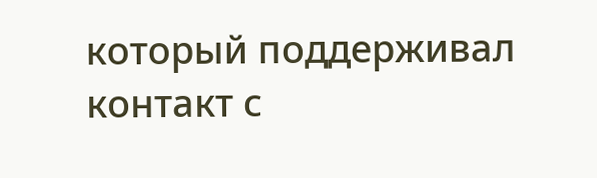который поддерживал контакт с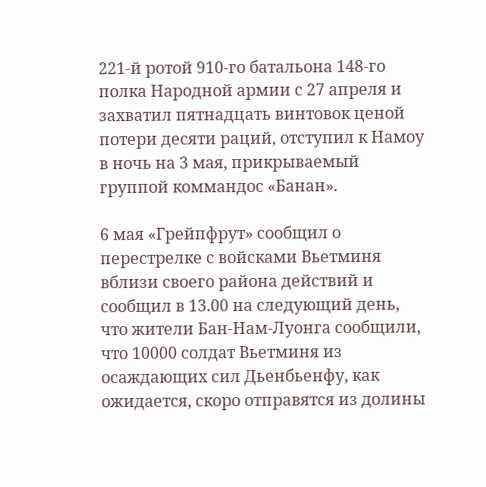221-й ротой 910-го батальона 148-го полка Народной армии с 27 апреля и захватил пятнадцать винтовок ценой потери десяти раций, отступил к Намоу в ночь на 3 мая, прикрываемый группой коммандос «Банан».

6 мая «Грейпфрут» сообщил о перестрелке с войсками Вьетминя вблизи своего района действий и сообщил в 13.00 на следующий день, что жители Бан-Нам-Луонга сообщили, что 10000 солдат Вьетминя из осаждающих сил Дьенбьенфу, как ожидается, скоро отправятся из долины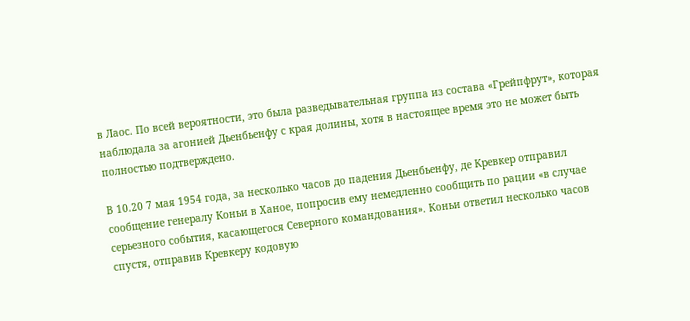в Лаос. По всей вероятности, это была разведывательная группа из состава «Грейпфрут», которая наблюдала за агонией Дьенбьенфу с края долины, хотя в настоящее время это не может быть полностью подтверждено.

В 10.20 7 мая 1954 года, за несколько часов до падения Дьенбьенфу, де Кревкер отправил сообщение генералу Коньи в Ханое, попросив ему немедленно сообщить по рации «в случае серьезного события, касающегося Северного командования». Коньи ответил несколько часов спустя, отправив Кревкеру кодовую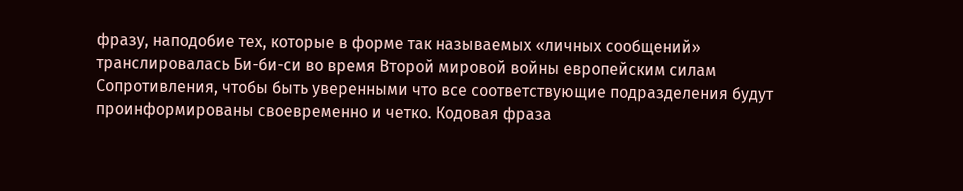фразу, наподобие тех, которые в форме так называемых «личных сообщений» транслировалась Би-би-си во время Второй мировой войны европейским силам Сопротивления, чтобы быть уверенными что все соответствующие подразделения будут проинформированы своевременно и четко. Кодовая фраза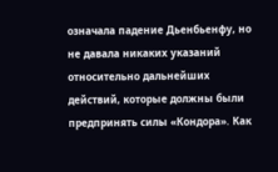означала падение Дьенбьенфу, но не давала никаких указаний относительно дальнейших действий, которые должны были предпринять силы «Кондора». Как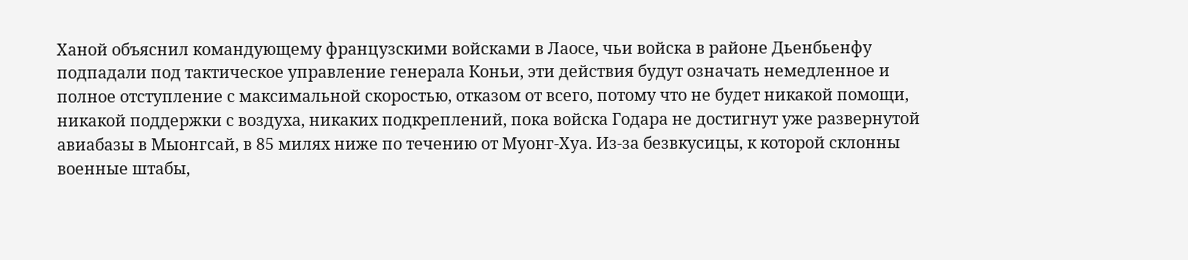Ханой объяснил командующему французскими войсками в Лаосе, чьи войска в районе Дьенбьенфу подпадали под тактическое управление генерала Коньи, эти действия будут означать немедленное и полное отступление с максимальной скоростью, отказом от всего, потому что не будет никакой помощи, никакой поддержки с воздуха, никаких подкреплений, пока войска Годара не достигнут уже развернутой авиабазы в Мыонгсай, в 85 милях ниже по течению от Муонг-Хуа. Из-за безвкусицы, к которой склонны военные штабы,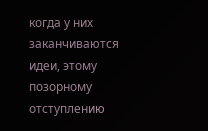когда у них заканчиваются идеи, этому позорному отступлению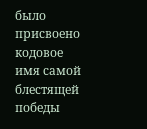было присвоено кодовое имя самой блестящей победы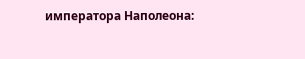императора Наполеона: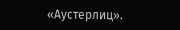«Аустерлиц».